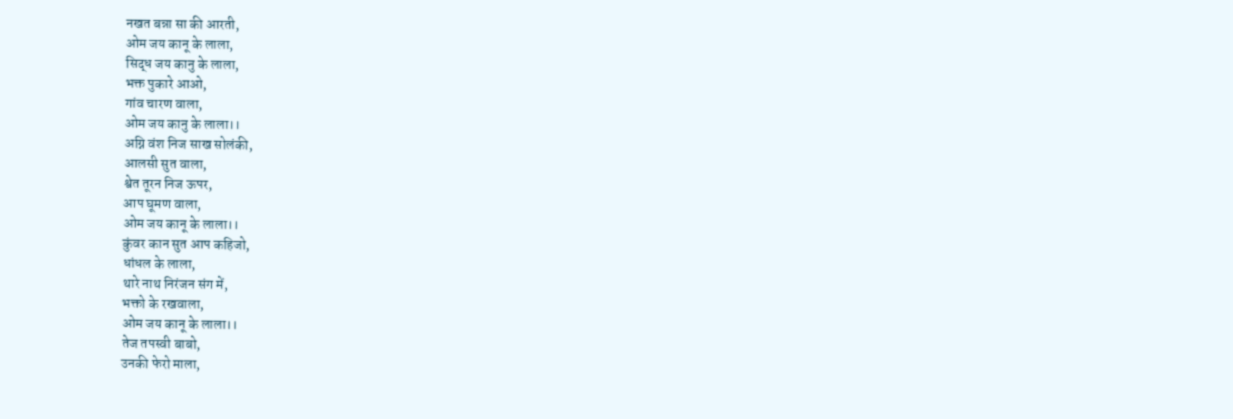नखत बन्ना सा की आरती,
ओम जय कानू के लाला,
सिद्ध जय कानु के लाला,
भक्त पुकारे आओ,
गांव चारण वाला,
ओम जय कानु के लाला।।
अग्नि वंश निज साख सोलंकी,
आलसी सुत वाला,
श्वेत तूरन निज ऊपर,
आप घूमण वाला,
ओम जय कानू के लाला।।
कुंवर कान सुत आप कहिजो,
धांधल के लाला,
थारे नाथ निरंजन संग में,
भक्तो के रखवाला,
ओम जय कानू के लाला।।
तेज तपस्वी बाबो,
उनकी फेरो माला,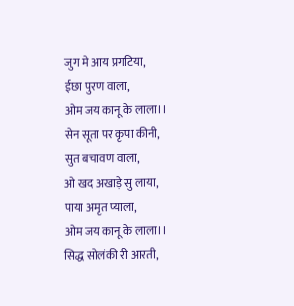जुग मे आय प्रगटिया,
ईछा पुरण वाला,
ओम जय कानू के लाला।।
सेन सूता पर कृपा कीनी,
सुत बचावण वाला,
ओ खद अखाड़े सु लाया,
पाया अमृत प्याला,
ओम जय कानू के लाला।।
सिद्ध सोलंकी री आरती,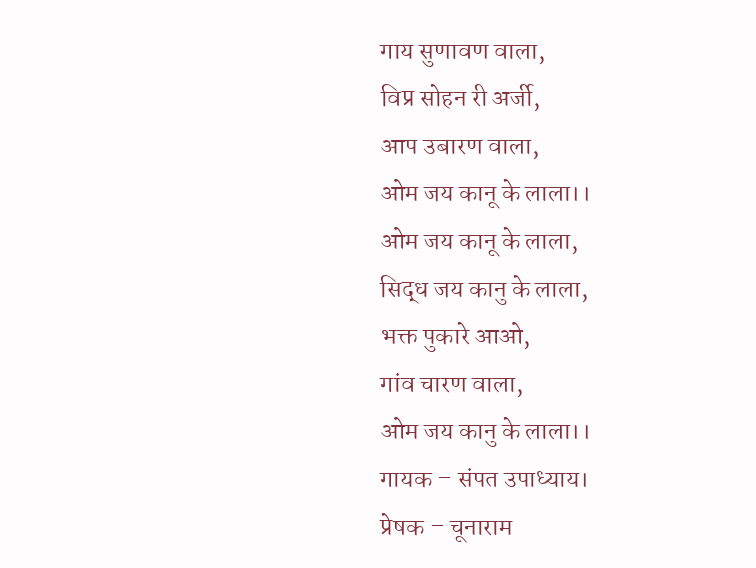गाय सुणावण वाला,
विप्र सोहन री अर्जी,
आप उबारण वाला,
ओम जय कानू के लाला।।
ओम जय कानू के लाला,
सिद्ध जय कानु के लाला,
भक्त पुकारे आओ,
गांव चारण वाला,
ओम जय कानु के लाला।।
गायक – संपत उपाध्याय।
प्रेषक – चूनाराम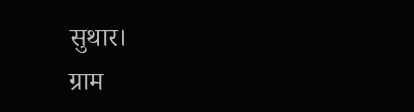सुथार।
ग्राम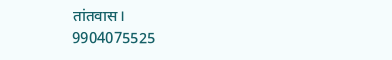तांतवास।
9904075525